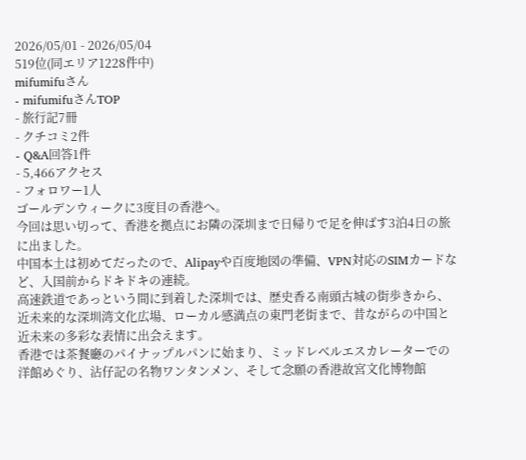2026/05/01 - 2026/05/04
519位(同エリア1228件中)
mifumifuさん
- mifumifuさんTOP
- 旅行記7冊
- クチコミ2件
- Q&A回答1件
- 5,466アクセス
- フォロワー1人
ゴールデンウィークに3度目の香港へ。
今回は思い切って、香港を拠点にお隣の深圳まで日帰りで足を伸ばす3泊4日の旅に出ました。
中国本土は初めてだったので、Alipayや百度地図の準備、VPN対応のSIMカードなど、入国前からドキドキの連続。
高速鉄道であっという間に到着した深圳では、歴史香る南頭古城の街歩きから、近未来的な深圳湾文化広場、ローカル感満点の東門老街まで、昔ながらの中国と近未来の多彩な表情に出会えます。
香港では茶餐廳のパイナップルパンに始まり、ミッドレベルエスカレーターでの洋館めぐり、沾仔記の名物ワンタンメン、そして念願の香港故宮文化博物館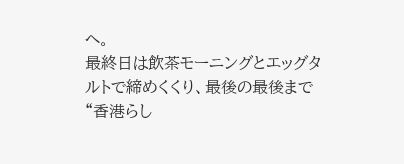へ。
最終日は飲茶モーニングとエッグタルトで締めくくり、最後の最後まで“香港らし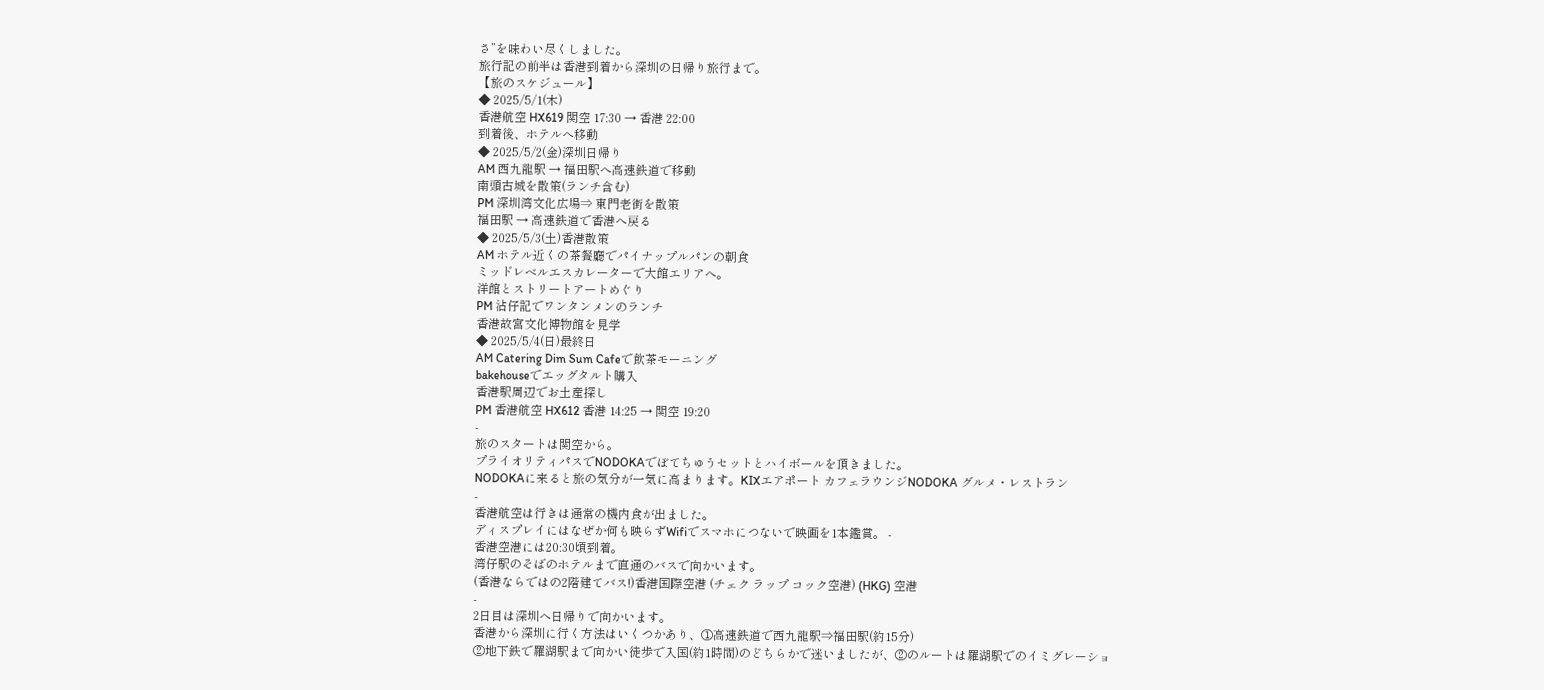さ”を味わい尽くしました。
旅行記の前半は香港到着から深圳の日帰り旅行まで。
【旅のスケジュール】
◆ 2025/5/1(木)
香港航空 HX619 関空 17:30 → 香港 22:00
到着後、ホテルへ移動
◆ 2025/5/2(金)深圳日帰り
AM 西九龍駅 → 福田駅へ高速鉄道で移動
南頭古城を散策(ランチ含む)
PM 深圳湾文化広場⇒ 東門老街を散策
福田駅 → 高速鉄道で香港へ戻る
◆ 2025/5/3(土)香港散策
AM ホテル近くの茶餐廳でパイナップルパンの朝食
ミッドレベルエスカレーターで大館エリアへ。
洋館とストリートアートめぐり
PM 沾仔記でワンタンメンのランチ
香港故宮文化博物館を見学
◆ 2025/5/4(日)最終日
AM Catering Dim Sum Cafeで飲茶モーニング
bakehouseでエッグタルト購入
香港駅周辺でお土産探し
PM 香港航空 HX612 香港 14:25 → 関空 19:20
-
旅のスタートは関空から。
プライオリティパスでNODOKAでぼてちゅうセットとハイボールを頂きました。
NODOKAに来ると旅の気分が一気に高まります。KIXエアポート カフェラウンジNODOKA グルメ・レストラン
-
香港航空は行きは通常の機内食が出ました。
ディスプレイにはなぜか何も映らずWifiでスマホにつないで映画を1本鑑賞。 -
香港空港には20:30頃到着。
湾仔駅のそばのホテルまで直通のバスで向かいます。
(香港ならではの2階建てバス!)香港国際空港 (チェク ラップ コック空港) (HKG) 空港
-
2日目は深圳へ日帰りで向かいます。
香港から深圳に行く方法はいくつかあり、①高速鉄道で西九龍駅⇒福田駅(約15分)
②地下鉄で羅湖駅まで向かい徒歩で入国(約1時間)のどちらかで迷いましたが、②のルートは羅湖駅でのイミグレーショ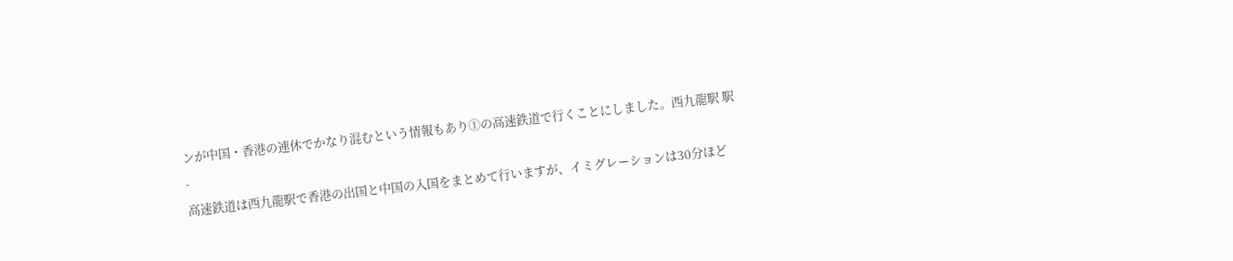ンが中国・香港の連休でかなり混むという情報もあり①の高速鉄道で行くことにしました。西九龍駅 駅
-
高速鉄道は西九龍駅で香港の出国と中国の入国をまとめて行いますが、イミグレーションは30分ほど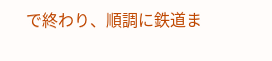で終わり、順調に鉄道ま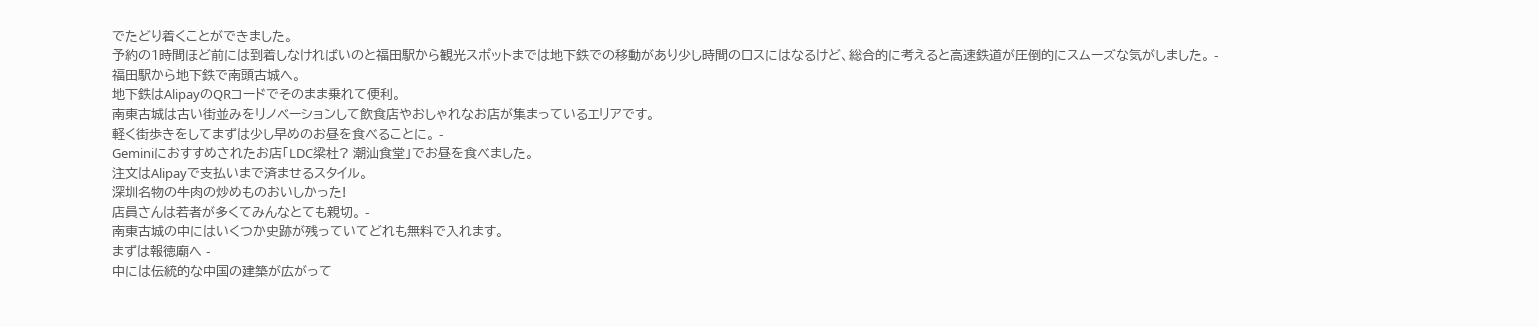でたどり着くことができました。
予約の1時間ほど前には到着しなければいのと福田駅から観光スポットまでは地下鉄での移動があり少し時間のロスにはなるけど、総合的に考えると高速鉄道が圧倒的にスムーズな気がしました。 -
福田駅から地下鉄で南頭古城へ。
地下鉄はAlipayのQRコードでそのまま乗れて便利。
南東古城は古い街並みをリノベーションして飲食店やおしゃれなお店が集まっているエリアです。
軽く街歩きをしてまずは少し早めのお昼を食べることに。 -
Geminiにおすすめされたお店「LDC梁杜? 潮汕食堂」でお昼を食べました。
注文はAlipayで支払いまで済ませるスタイル。
深圳名物の牛肉の炒めものおいしかった!
店員さんは若者が多くてみんなとても親切。 -
南東古城の中にはいくつか史跡が残っていてどれも無料で入れます。
まずは報徳廟へ -
中には伝統的な中国の建築が広がって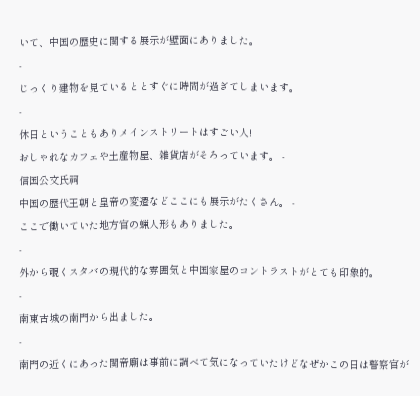いて、中国の歴史に関する展示が壁面にありました。
-
じっくり建物を見ているととすぐに時間が過ぎてしまいます。
-
休日ということもありメインストリートはすごい人!
おしゃれなカフェや土産物屋、雑貨店がそろっています。 -
信国公文氏祠
中国の歴代王朝と皇帝の変遷などここにも展示がたくさん。 -
ここで働いていた地方官の蝋人形もありました。
-
外から覗くスタバの現代的な雰囲気と中国家屋のコントラストがとても印象的。
-
南東古城の南門から出ました。
-
南門の近くにあった関帝廟は事前に調べて気になっていたけどなぜかこの日は警察官が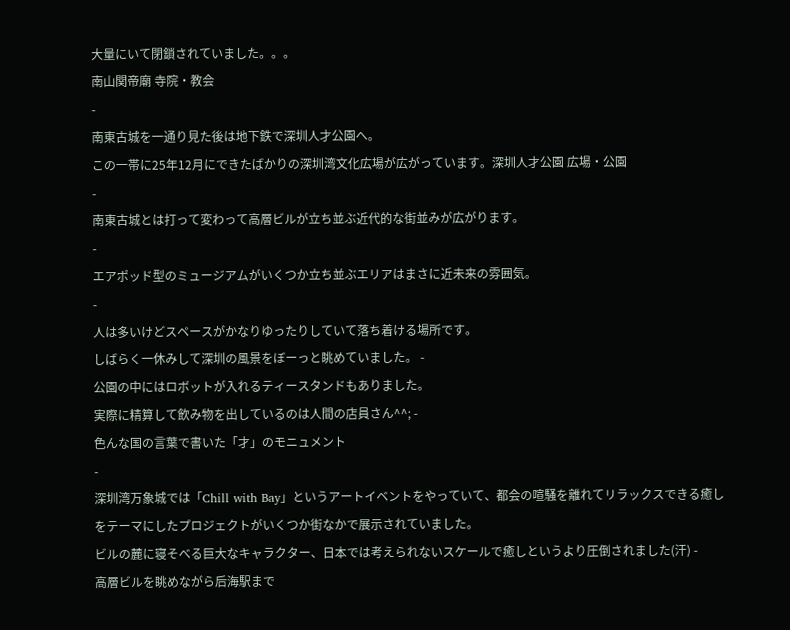大量にいて閉鎖されていました。。。
南山関帝廟 寺院・教会
-
南東古城を一通り見た後は地下鉄で深圳人才公園へ。
この一帯に25年12月にできたばかりの深圳湾文化広場が広がっています。深圳人才公園 広場・公園
-
南東古城とは打って変わって高層ビルが立ち並ぶ近代的な街並みが広がります。
-
エアポッド型のミュージアムがいくつか立ち並ぶエリアはまさに近未来の雰囲気。
-
人は多いけどスペースがかなりゆったりしていて落ち着ける場所です。
しばらく一休みして深圳の風景をぼーっと眺めていました。 -
公園の中にはロボットが入れるティースタンドもありました。
実際に精算して飲み物を出しているのは人間の店員さん^^; -
色んな国の言葉で書いた「才」のモニュメント
-
深圳湾万象城では「Chill with Bay」というアートイベントをやっていて、都会の喧騒を離れてリラックスできる癒しをテーマにしたプロジェクトがいくつか街なかで展示されていました。
ビルの麓に寝そべる巨大なキャラクター、日本では考えられないスケールで癒しというより圧倒されました(汗) -
高層ビルを眺めながら后海駅まで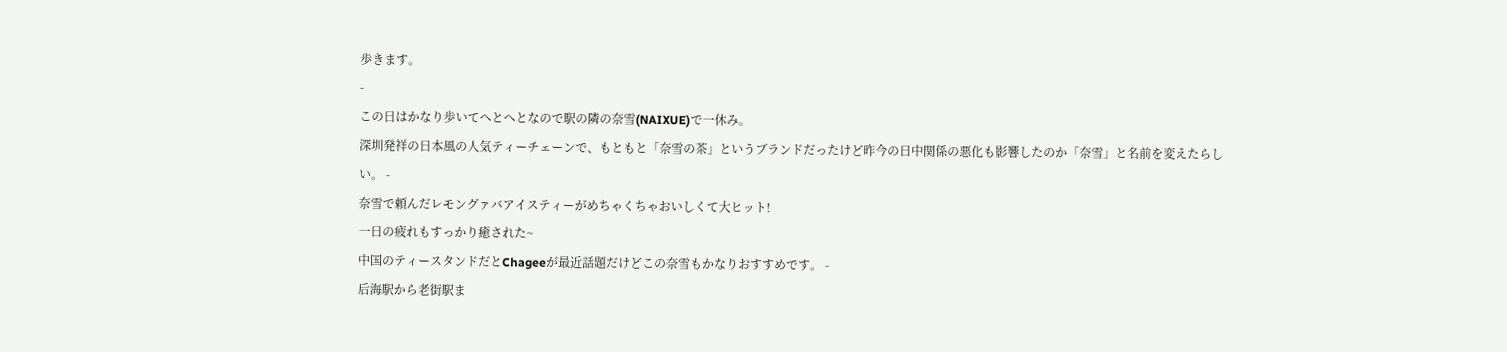歩きます。
-
この日はかなり歩いてへとへとなので駅の隣の奈雪(NAIXUE)で一休み。
深圳発祥の日本風の人気ティーチェーンで、もともと「奈雪の茶」というブランドだったけど昨今の日中関係の悪化も影響したのか「奈雪」と名前を変えたらしい。 -
奈雪で頼んだレモングァバアイスティーがめちゃくちゃおいしくて大ヒット!
一日の疲れもすっかり癒された~
中国のティースタンドだとChageeが最近話題だけどこの奈雪もかなりおすすめです。 -
后海駅から老街駅ま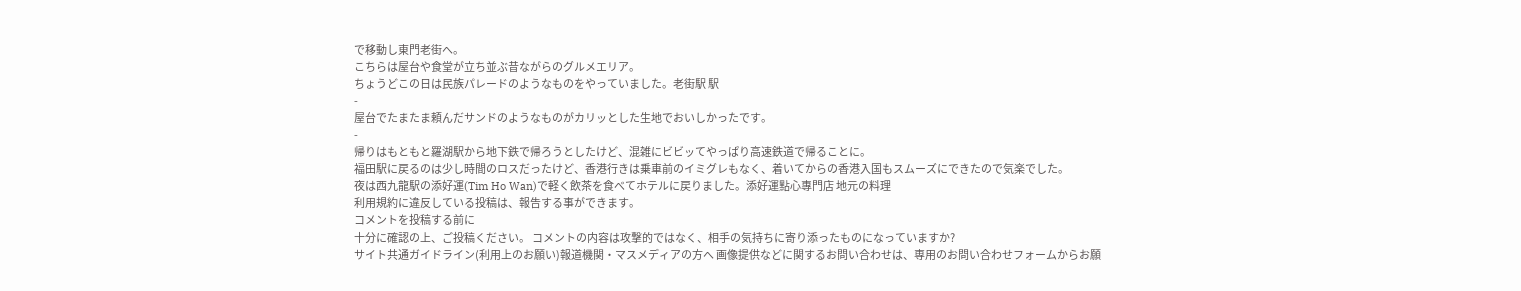で移動し東門老街へ。
こちらは屋台や食堂が立ち並ぶ昔ながらのグルメエリア。
ちょうどこの日は民族パレードのようなものをやっていました。老街駅 駅
-
屋台でたまたま頼んだサンドのようなものがカリッとした生地でおいしかったです。
-
帰りはもともと羅湖駅から地下鉄で帰ろうとしたけど、混雑にビビッてやっぱり高速鉄道で帰ることに。
福田駅に戻るのは少し時間のロスだったけど、香港行きは乗車前のイミグレもなく、着いてからの香港入国もスムーズにできたので気楽でした。
夜は西九龍駅の添好運(Tim Ho Wan)で軽く飲茶を食べてホテルに戻りました。添好運點心專門店 地元の料理
利用規約に違反している投稿は、報告する事ができます。
コメントを投稿する前に
十分に確認の上、ご投稿ください。 コメントの内容は攻撃的ではなく、相手の気持ちに寄り添ったものになっていますか?
サイト共通ガイドライン(利用上のお願い)報道機関・マスメディアの方へ 画像提供などに関するお問い合わせは、専用のお問い合わせフォームからお願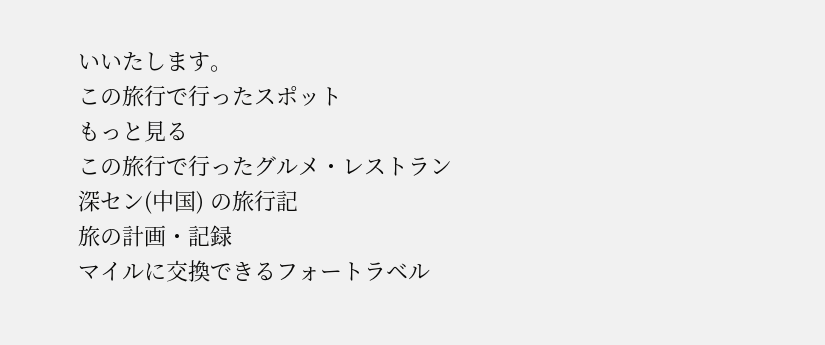いいたします。
この旅行で行ったスポット
もっと見る
この旅行で行ったグルメ・レストラン
深セン(中国) の旅行記
旅の計画・記録
マイルに交換できるフォートラベル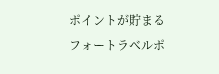ポイントが貯まる
フォートラベルポ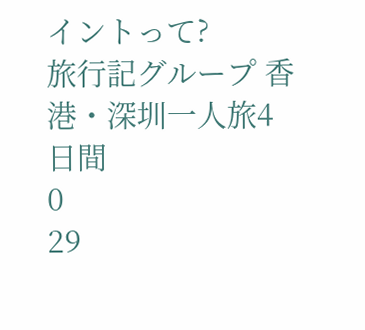イントって?
旅行記グループ 香港・深圳一人旅4日間
0
29